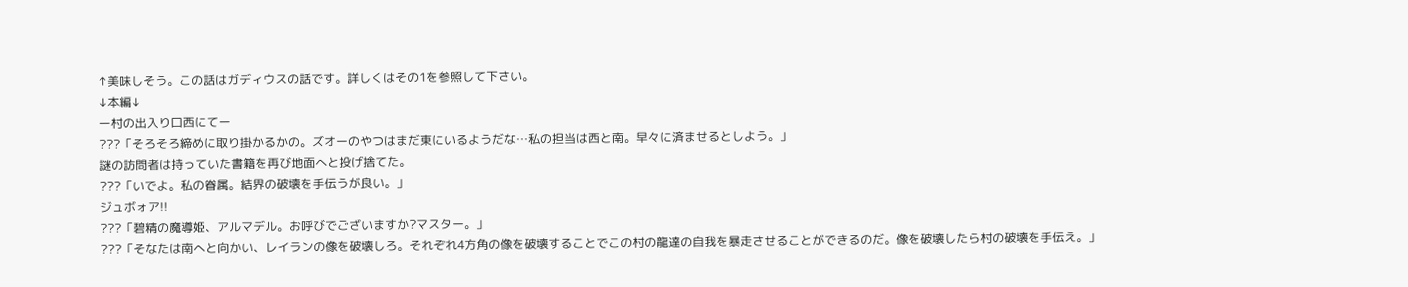↑美味しそう。この話はガディウスの話です。詳しくはその1を参照して下さい。
↓本編↓
ー村の出入り口西にてー
???「そろそろ締めに取り掛かるかの。ズオーのやつはまだ東にいるようだな…私の担当は西と南。早々に済ませるとしよう。」
謎の訪問者は持っていた書籍を再び地面へと投げ捨てた。
???「いでよ。私の眷属。結界の破壊を手伝うが良い。」
ジュボォア!!
???「碧精の魔導姫、アルマデル。お呼びでございますか?マスター。」
???「そなたは南へと向かい、レイランの像を破壊しろ。それぞれ4方角の像を破壊することでこの村の龍達の自我を暴走させることができるのだ。像を破壊したら村の破壊を手伝え。」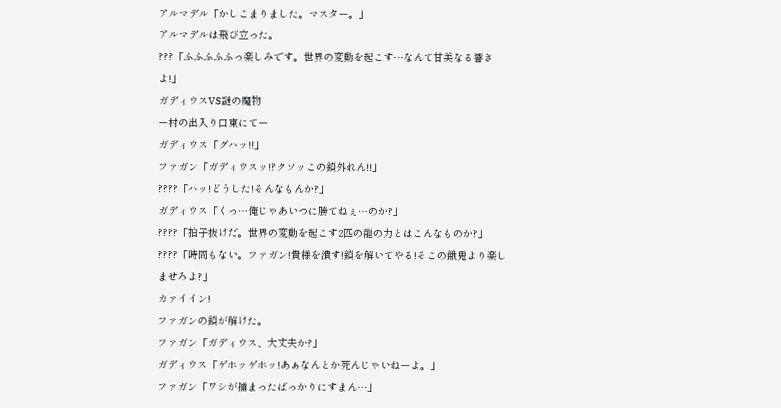アルマデル「かしこまりました。マスター。」
アルマデルは飛び立った。
???「ふふふふふっ楽しみです。世界の変動を起こす…なんて甘美なる響きよ!」
ガディウスVS謎の魔物
ー村の出入り口東にてー
ガディウス「グハッ!!」
ファガン「ガディウスッ!?クソッこの鎖外れん!!」
????「ハッ!どうした!そんなもんか?」
ガディウス「くっ…俺じゃあいつに勝てねぇ…のか?」
????「拍子抜けだ。世界の変動を起こす2匹の龍の力とはこんなものか?」
????「時間もない。ファガン!貴様を潰す!鎖を解いてやる!そこの餓鬼より楽しませろよ?」
カァイイン!
ファガンの鎖が解けた。
ファガン「ガディウス、大丈夫か?」
ガディウス「ゲホッゲホッ!あぁなんとか死んじゃいねーよ。」
ファガン「ワシが捕まったばっかりにすまん…」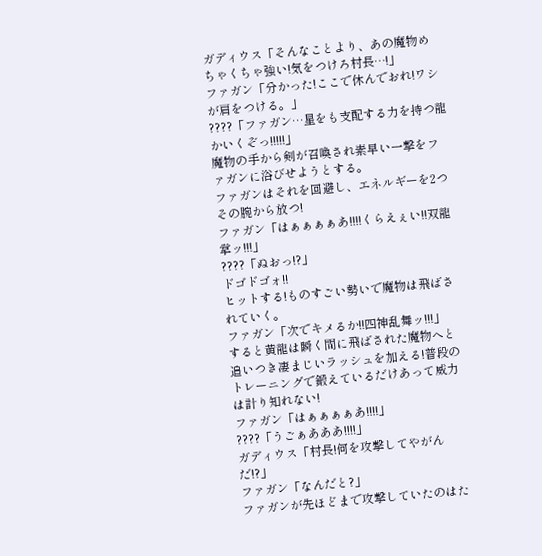ガディウス「そんなことより、あの魔物めちゃくちゃ強い!気をつけろ村長…!」
ファガン「分かった!ここで休んでおれ!ワシが肩をつける。」
????「ファガン…星をも支配する力を持つ龍かいくぞっ!!!!!」
魔物の手から剣が召喚され素早い一撃をファガンに浴びせようとする。
ファガンはそれを回避し、エネルギーを2つその腕から放つ!
ファガン「はぁぁぁぁあ!!!!くらえぇい!!双龍掌ッ!!!」
????「ぬおっ!?」
ドゴドゴォ!!
ヒットする!ものすごい勢いで魔物は飛ばされていく。
ファガン「次でキメるか!!四神乱舞ッ!!!」
すると黄龍は瞬く間に飛ばされた魔物へと追いつき凄まじいラッシュを加える!普段のトレーニングで鍛えているだけあって威力は計り知れない!
ファガン「はぁぁぁぁあ!!!!」
????「うごぁあああ!!!!」
ガディウス「村長!何を攻撃してやがんだ!?」
ファガン「なんだと?」
ファガンが先ほどまで攻撃していたのはた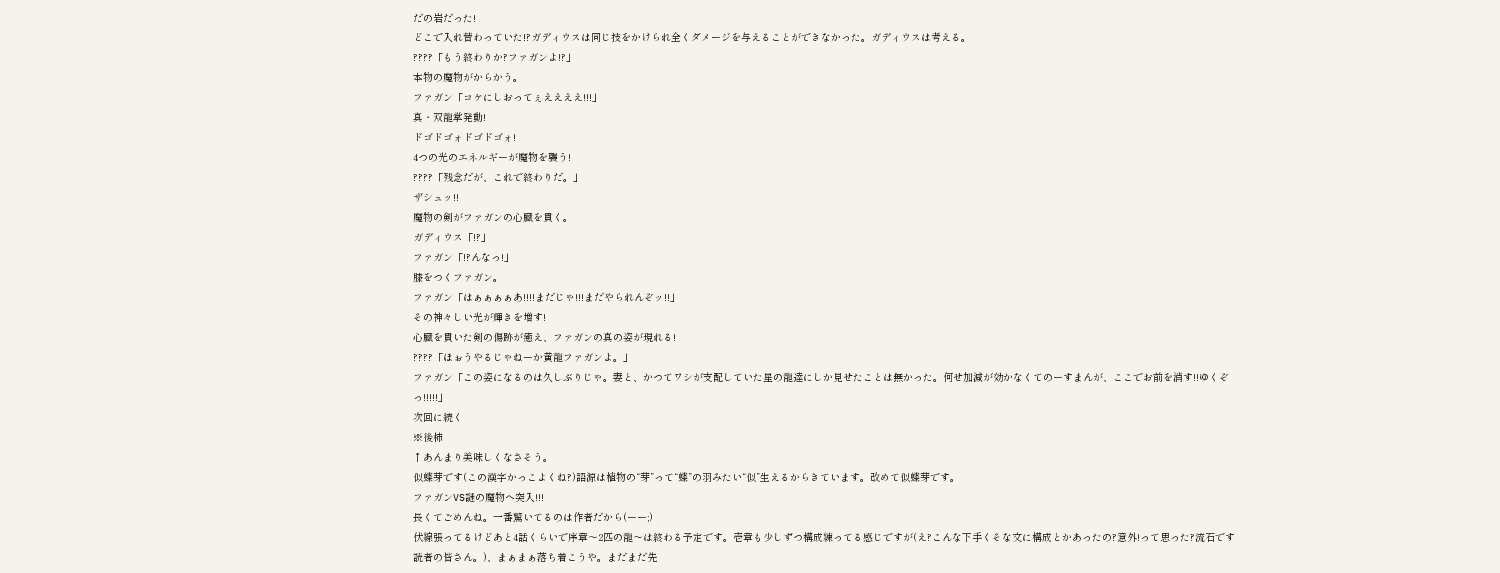だの岩だった!
どこで入れ替わっていた!?ガディウスは同じ技をかけられ全くダメージを与えることができなかった。ガディウスは考える。
????「もう終わりか?ファガンよ!?」
本物の魔物がからかう。
ファガン「コケにしおってぇええええ!!!」
真・双龍掌発動!
ドゴドゴォドゴドゴォ!
4つの光のエネルギーが魔物を襲う!
????「残念だが、これで終わりだ。」
ザシュッ!!
魔物の剣がファガンの心臓を貫く。
ガディウス「!?」
ファガン「!?んなっ!」
膝をつくファガン。
ファガン「はぁぁぁぁあ!!!!まだじゃ!!!まだやられんぞッ!!」
その神々しい光が輝きを増す!
心臓を貫いた剣の傷跡が癒え、ファガンの真の姿が現れる!
????「ほぉうやるじゃねーか黄龍ファガンよ。」
ファガン「この姿になるのは久しぶりじゃ。妻と、かつてワシが支配していた星の龍達にしか見せたことは無かった。何せ加減が効かなくてのーすまんが、ここでお前を消す!!ゆくぞっ!!!!!」
次回に続く
※後柿
↑あんまり美味しくなさそう。
似蝶芽です(この漢字かっこよくね?)語源は植物の“芽”って“蝶”の羽みたい“似”生えるからきています。改めて似蝶芽です。
ファガンVS謎の魔物へ突入!!!
長くてごめんね。一番驚いてるのは作者だから(ーー;)
伏線張ってるけどあと4話くらいで序章〜2匹の龍〜は終わる予定です。壱章も少しずつ構成練ってる感じですが(え?こんな下手くそな文に構成とかあったの?意外!って思った?流石です読者の皆さん。)、まぁまぁ落ち着こうや。まだまだ先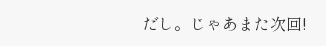だし。じゃあまた次回!